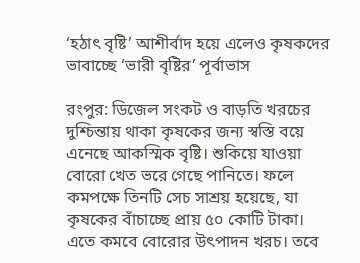‘হঠাৎ বৃষ্টি’ আশীর্বাদ হয়ে এলেও কৃষকদের ভাবাচ্ছে ‘ভারী বৃষ্টির’ পূর্বাভাস

রংপুর: ডিজেল সংকট ও বাড়তি খরচের দুশ্চিন্তায় থাকা কৃষকের জন্য স্বস্তি বয়ে এনেছে আকস্মিক বৃষ্টি। শুকিয়ে যাওয়া বোরো খেত ভরে গেছে পানিতে। ফলে কমপক্ষে তিনটি সেচ সাশ্রয় হয়েছে, যা কৃষকের বাঁচাচ্ছে প্রায় ৫০ কোটি টাকা। এতে কমবে বোরোর উৎপাদন খরচ। তবে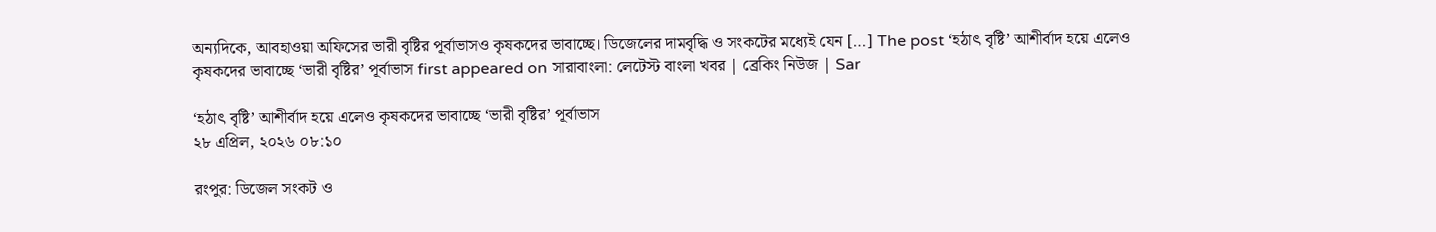অন্যদিকে, আবহাওয়া অফিসের ভারী বৃষ্টির পূর্বাভাসও কৃষকদের ভাবাচ্ছে। ডিজেলের দামবৃদ্ধি ও সংকটের মধ্যেই যেন […] The post ‘হঠাৎ বৃষ্টি’ আশীর্বাদ হয়ে এলেও কৃষকদের ভাবাচ্ছে ‘ভারী বৃষ্টির’ পূর্বাভাস first appeared on সারাবাংলা: লেটেস্ট বাংলা খবর | ব্রেকিং নিউজ | Sar

‘হঠাৎ বৃষ্টি’ আশীর্বাদ হয়ে এলেও কৃষকদের ভাবাচ্ছে ‘ভারী বৃষ্টির’ পূর্বাভাস
২৮ এপ্রিল, ২০২৬ ০৮:১০

রংপুর: ডিজেল সংকট ও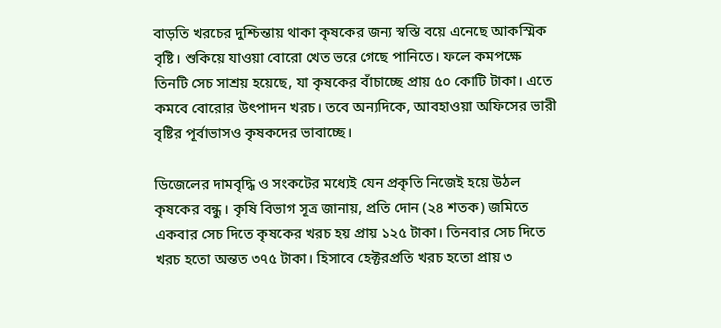বাড়তি খরচের দুশ্চিন্তায় থাকা কৃষকের জন্য স্বস্তি বয়ে এনেছে আকস্মিক বৃষ্টি। শুকিয়ে যাওয়া বোরো খেত ভরে গেছে পানিতে। ফলে কমপক্ষে তিনটি সেচ সাশ্রয় হয়েছে, যা কৃষকের বাঁচাচ্ছে প্রায় ৫০ কোটি টাকা। এতে কমবে বোরোর উৎপাদন খরচ। তবে অন্যদিকে, আবহাওয়া অফিসের ভারী বৃষ্টির পূর্বাভাসও কৃষকদের ভাবাচ্ছে।

ডিজেলের দামবৃদ্ধি ও সংকটের মধ্যেই যেন প্রকৃতি নিজেই হয়ে উঠল কৃষকের বন্ধু। কৃষি বিভাগ সূত্র জানায়, প্রতি দোন (২৪ শতক) জমিতে একবার সেচ দিতে কৃষকের খরচ হয় প্রায় ১২৫ টাকা। তিনবার সেচ দিতে খরচ হতো অন্তত ৩৭৫ টাকা। হিসাবে হেক্টরপ্রতি খরচ হতো প্রায় ৩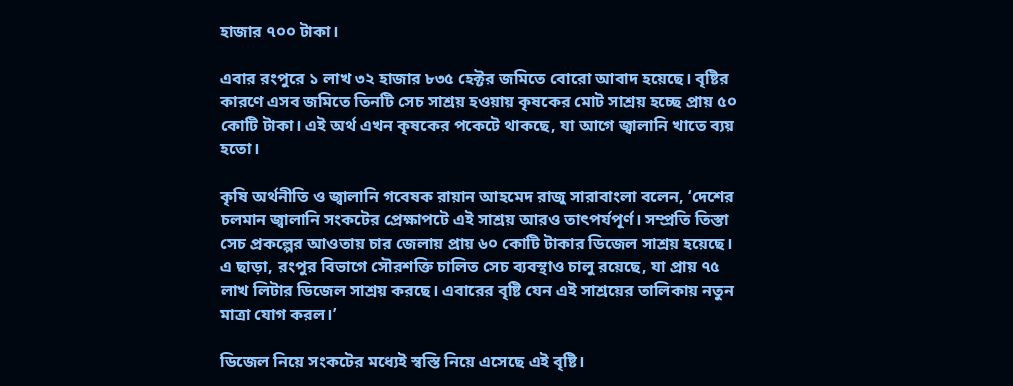হাজার ৭০০ টাকা।

এবার রংপুরে ১ লাখ ৩২ হাজার ৮৩৫ হেক্টর জমিতে বোরো আবাদ হয়েছে। বৃষ্টির কারণে এসব জমিতে তিনটি সেচ সাশ্রয় হওয়ায় কৃষকের মোট সাশ্রয় হচ্ছে প্রায় ৫০ কোটি টাকা। এই অর্থ এখন কৃষকের পকেটে থাকছে, যা আগে জ্বালানি খাতে ব্যয় হতো।

কৃষি অর্থনীতি ও জ্বালানি গবেষক রায়ান আহমেদ রাজু সারাবাংলা বলেন, ‘দেশের চলমান জ্বালানি সংকটের প্রেক্ষাপটে এই সাশ্রয় আরও তাৎপর্যপূর্ণ। সম্প্রতি তিস্তা সেচ প্রকল্পের আওতায় চার জেলায় প্রায় ৬০ কোটি টাকার ডিজেল সাশ্রয় হয়েছে। এ ছাড়া, রংপুর বিভাগে সৌরশক্তি চালিত সেচ ব্যবস্থাও চালু রয়েছে, যা প্রায় ৭৫ লাখ লিটার ডিজেল সাশ্রয় করছে। এবারের বৃষ্টি যেন এই সাশ্রয়ের তালিকায় নতুন মাত্রা যোগ করল।’

ডিজেল নিয়ে সংকটের মধ্যেই স্বস্তি নিয়ে এসেছে এই বৃষ্টি।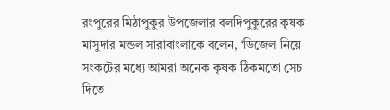রংপুরের মিঠাপুকুর উপজেলার বলদিপুকুরের কৃষক মাসুদার মন্ডল সারাবাংলাকে বলেন, ‘ডিজেল নিয়ে সংকটের মধ্যে আমরা অনেক কৃষক ঠিকমতো সেচ দিতে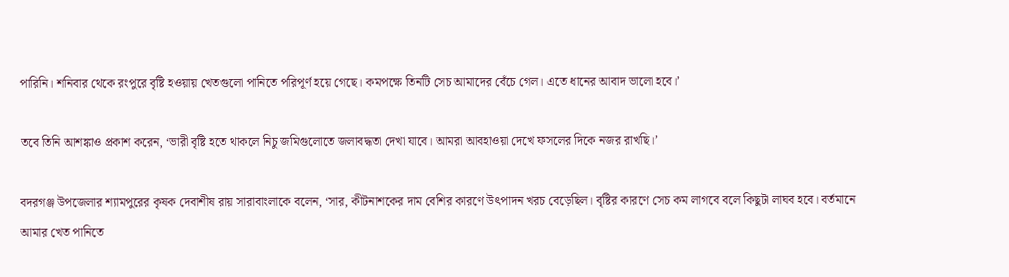পারিনি। শনিবার থেকে রংপুরে বৃষ্টি হওয়ায় খেতগুলো পানিতে পরিপূর্ণ হয়ে গেছে। কমপক্ষে তিনটি সেচ আমাদের বেঁচে গেল। এতে ধানের আবাদ ভালো হবে।’

তবে তিনি আশঙ্কাও প্রকাশ করেন, ‘ভারী বৃষ্টি হতে থাকলে নিচু জমিগুলোতে জলাবদ্ধতা দেখা যাবে। আমরা আবহাওয়া দেখে ফসলের দিকে নজর রাখছি।’

বদরগঞ্জ উপজেলার শ্যামপুরের কৃষক দেবাশীষ রায় সারাবাংলাকে বলেন, ‘সার, কীটনাশকের দাম বেশির কারণে উৎপাদন খরচ বেড়েছিল। বৃষ্টির কারণে সেচ কম লাগবে বলে কিছুটা লাঘব হবে। বর্তমানে আমার খেত পানিতে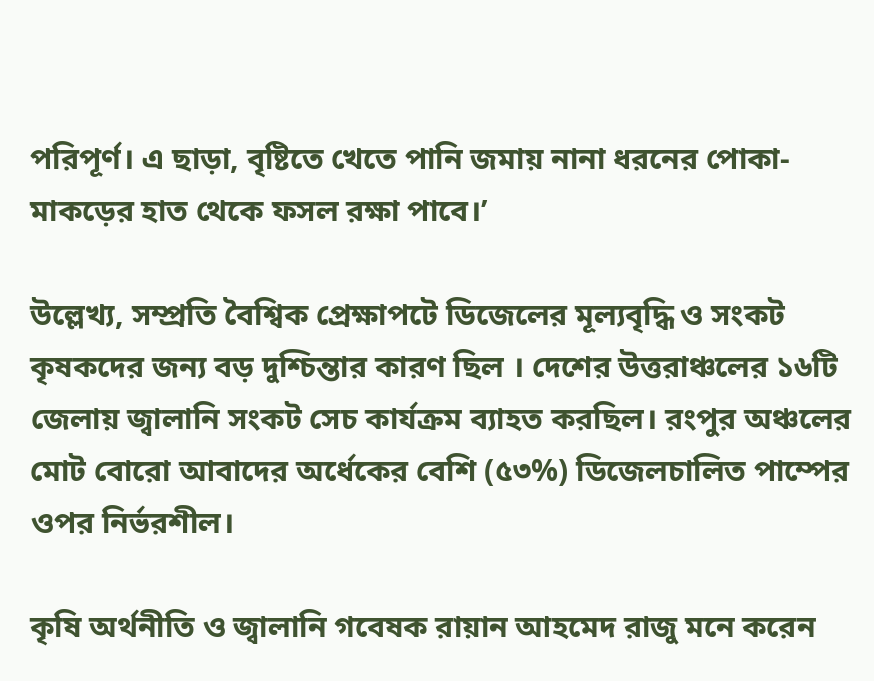পরিপূর্ণ। এ ছাড়া, বৃষ্টিতে খেতে পানি জমায় নানা ধরনের পোকা-মাকড়ের হাত থেকে ফসল রক্ষা পাবে।’

উল্লেখ্য, সম্প্রতি বৈশ্বিক প্রেক্ষাপটে ডিজেলের মূল্যবৃদ্ধি ও সংকট কৃষকদের জন্য বড় দুশ্চিন্তার কারণ ছিল । দেশের উত্তরাঞ্চলের ১৬টি জেলায় জ্বালানি সংকট সেচ কার্যক্রম ব্যাহত করছিল। রংপুর অঞ্চলের মোট বোরো আবাদের অর্ধেকের বেশি (৫৩%) ডিজেলচালিত পাম্পের ওপর নির্ভরশীল।

কৃষি অর্থনীতি ও জ্বালানি গবেষক রায়ান আহমেদ রাজু মনে করেন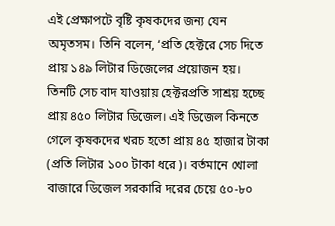এই প্রেক্ষাপটে বৃষ্টি কৃষকদের জন্য যেন অমৃতসম। তিনি বলেন, ‘প্রতি হেক্টরে সেচ দিতে প্রায় ১৪৯ লিটার ডিজেলের প্রয়োজন হয়। তিনটি সেচ বাদ যাওয়ায় হেক্টরপ্রতি সাশ্রয় হচ্ছে প্রায় ৪৫০ লিটার ডিজেল। এই ডিজেল কিনতে গেলে কৃষকদের খরচ হতো প্রায় ৪৫ হাজার টাকা (প্রতি লিটার ১০০ টাকা ধরে)। বর্তমানে খোলা বাজারে ডিজেল সরকারি দরের চেয়ে ৫০-৮০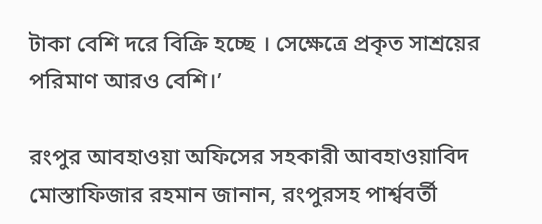টাকা বেশি দরে বিক্রি হচ্ছে । সেক্ষেত্রে প্রকৃত সাশ্রয়ের পরিমাণ আরও বেশি।’

রংপুর আবহাওয়া অফিসের সহকারী আবহাওয়াবিদ মোস্তাফিজার রহমান জানান, রংপুরসহ পার্শ্ববর্তী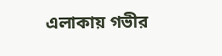এলাকায় গভীর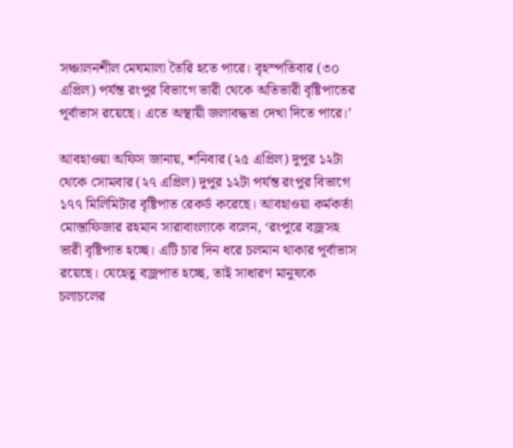সঞ্চালনশীল মেঘমালা তৈরি হতে পারে। বৃহস্পতিবার (৩০ এপ্রিল) পর্যন্ত রংপুর বিভাগে ভারী থেকে অতিভারী বৃষ্টিপাতের পূর্বাভাস রয়েছে। এতে অস্থায়ী জলাবদ্ধতা দেখা দিতে পারে।’

আবহাওয়া অফিস জানায়, শনিবার (২৫ এপ্রিল) দুপুর ১২টা থেকে সোমবার (২৭ এপ্রিল) দুপুর ১২টা পর্যন্ত রংপুর বিভাগে ১৭৭ মিলিমিটার বৃষ্টিপাত রেকর্ড করেছে। আবহাওয়া কর্মকর্তা মোস্তাফিজার রহমান সারাবাংলাকে বলেন, ‘রংপুরে বজ্রসহ ভারী বৃষ্টিপাত হচ্ছে। এটি চার দিন ধরে চলমান থাকার পূর্বাভাস রয়েছে। যেহেতু বজ্রপাত হচ্ছে, তাই সাধারণ মানুষকে চলাচলের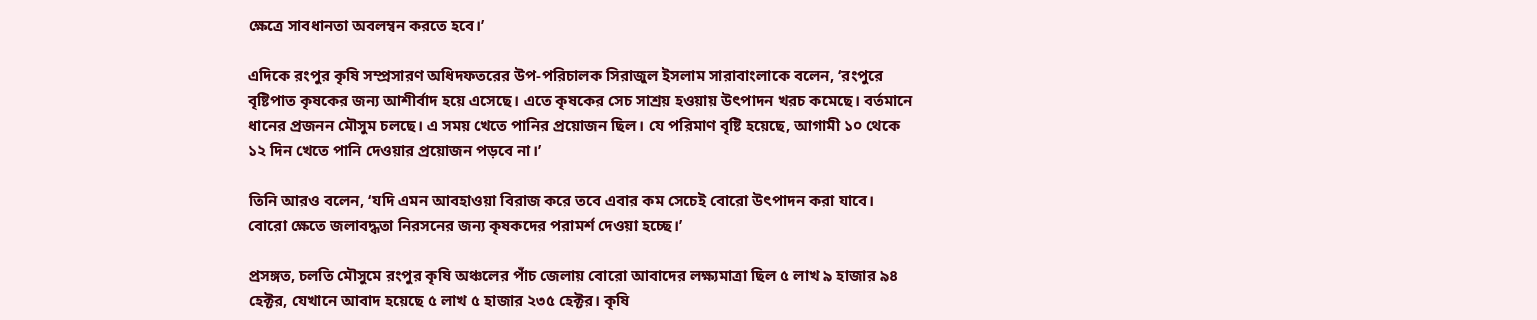ক্ষেত্রে সাবধানতা অবলম্বন করতে হবে।’

এদিকে রংপুর কৃষি সম্প্রসারণ অধিদফতরের উপ-পরিচালক সিরাজুল ইসলাম সারাবাংলাকে বলেন, ‘রংপুরে বৃষ্টিপাত কৃষকের জন্য আশীর্বাদ হয়ে এসেছে। এতে কৃষকের সেচ সাশ্রয় হওয়ায় উৎপাদন খরচ কমেছে। বর্তমানে ধানের প্রজনন মৌসুম চলছে। এ সময় খেতে পানির প্রয়োজন ছিল। যে পরিমাণ বৃষ্টি হয়েছে, আগামী ১০ থেকে ১২ দিন খেতে পানি দেওয়ার প্রয়োজন পড়বে না।’

তিনি আরও বলেন, ‘যদি এমন আবহাওয়া বিরাজ করে তবে এবার কম সেচেই বোরো উৎপাদন করা যাবে। বোরো ক্ষেতে জলাবদ্ধতা নিরসনের জন্য কৃষকদের পরামর্শ দেওয়া হচ্ছে।’

প্রসঙ্গত, চলতি মৌসুমে রংপুর কৃষি অঞ্চলের পাঁচ জেলায় বোরো আবাদের লক্ষ্যমাত্রা ছিল ৫ লাখ ৯ হাজার ৯৪ হেক্টর, যেখানে আবাদ হয়েছে ৫ লাখ ৫ হাজার ২৩৫ হেক্টর। কৃষি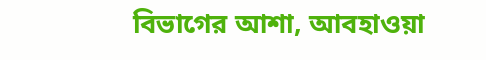বিভাগের আশা, আবহাওয়া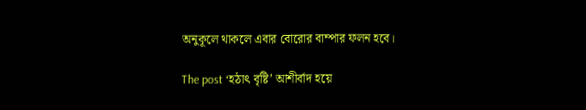অনুকূলে থাকলে এবার বোরোর বাম্পার ফলন হবে।

The post ‘হঠাৎ বৃষ্টি’ আশীর্বাদ হয়ে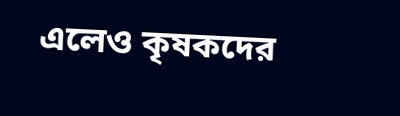এলেও কৃষকদের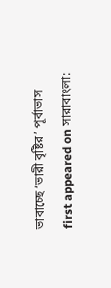ভাবাচ্ছে ‘ভারী বৃষ্টির’ পূর্বাভাস first appeared on সারাবাংলা: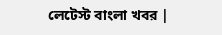লেটেস্ট বাংলা খবর |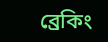ব্রেকিং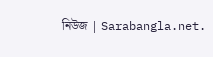নিউজ | Sarabangla.net.